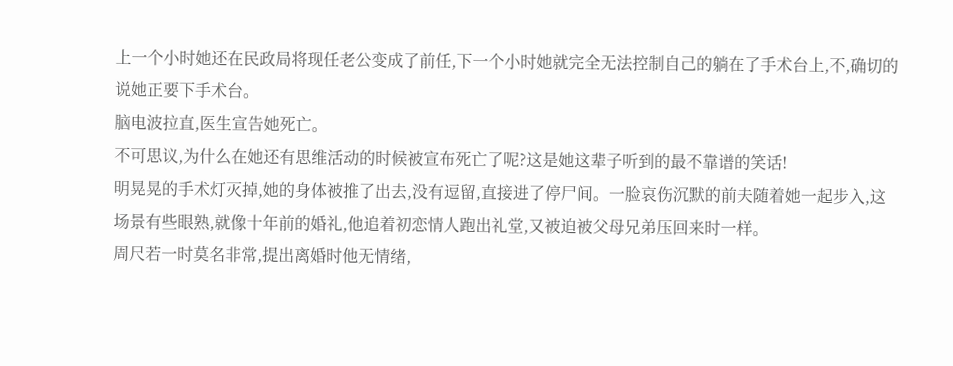上一个小时她还在民政局将现任老公变成了前任,下一个小时她就完全无法控制自己的躺在了手术台上,不,确切的说她正要下手术台。
脑电波拉直,医生宣告她死亡。
不可思议,为什么在她还有思维活动的时候被宣布死亡了呢?这是她这辈子听到的最不靠谱的笑话!
明晃晃的手术灯灭掉,她的身体被推了出去,没有逗留,直接进了停尸间。一脸哀伤沉默的前夫随着她一起步入,这场景有些眼熟,就像十年前的婚礼,他追着初恋情人跑出礼堂,又被迫被父母兄弟压回来时一样。
周尺若一时莫名非常,提出离婚时他无情绪,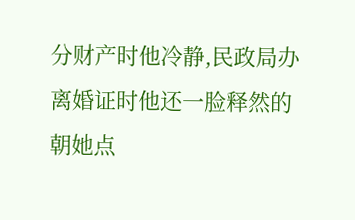分财产时他冷静,民政局办离婚证时他还一脸释然的朝她点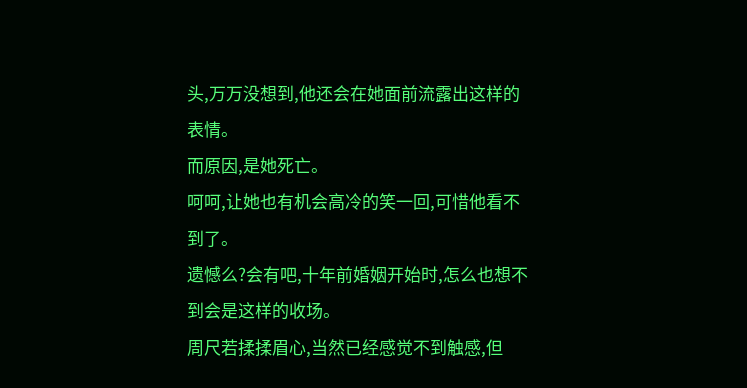头,万万没想到,他还会在她面前流露出这样的表情。
而原因,是她死亡。
呵呵,让她也有机会高冷的笑一回,可惜他看不到了。
遗憾么?会有吧,十年前婚姻开始时,怎么也想不到会是这样的收场。
周尺若揉揉眉心,当然已经感觉不到触感,但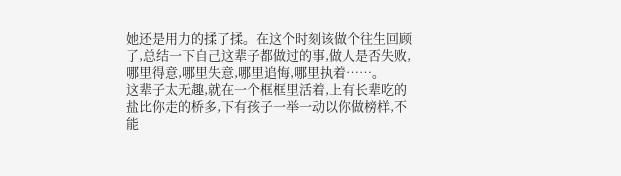她还是用力的揉了揉。在这个时刻该做个往生回顾了,总结一下自己这辈子都做过的事,做人是否失败,哪里得意,哪里失意,哪里追悔,哪里执着……。
这辈子太无趣,就在一个框框里活着,上有长辈吃的盐比你走的桥多,下有孩子一举一动以你做榜样,不能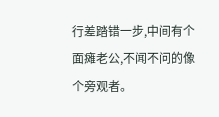行差踏错一步,中间有个面瘫老公,不闻不问的像个旁观者。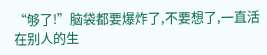“够了!”脑袋都要爆炸了,不要想了,一直活在别人的生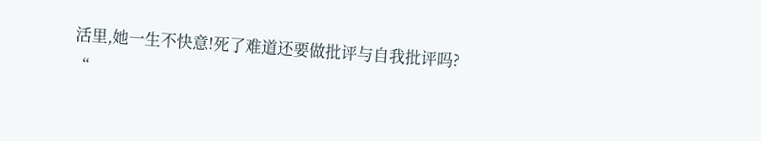活里,她一生不快意!死了难道还要做批评与自我批评吗?
“